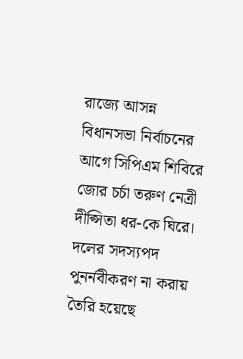রাজ্যে আসন্ন বিধানসভা নির্বাচনের আগে সিপিএম শিবিরে জোর চর্চা তরুণ নেত্রী দীপ্সিতা ধর-কে ঘিরে। দলের সদস্যপদ পুনর্নবীকরণ না করায় তৈরি হয়েছে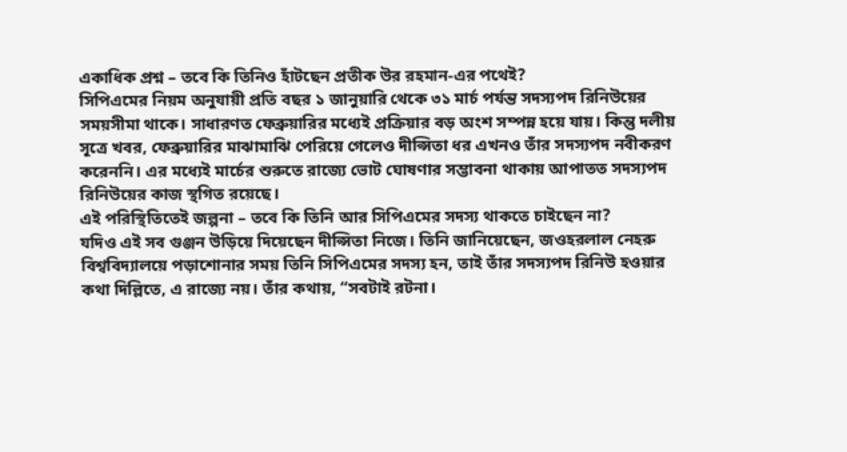একাধিক প্রশ্ন – তবে কি তিনিও হাঁটছেন প্রতীক উর রহমান-এর পথেই?
সিপিএমের নিয়ম অনুযায়ী প্রতি বছর ১ জানুয়ারি থেকে ৩১ মার্চ পর্যন্ত সদস্যপদ রিনিউয়ের সময়সীমা থাকে। সাধারণত ফেব্রুয়ারির মধ্যেই প্রক্রিয়ার বড় অংশ সম্পন্ন হয়ে যায়। কিন্তু দলীয় সূত্রে খবর, ফেব্রুয়ারির মাঝামাঝি পেরিয়ে গেলেও দীপ্সিতা ধর এখনও তাঁর সদস্যপদ নবীকরণ করেননি। এর মধ্যেই মার্চের শুরুতে রাজ্যে ভোট ঘোষণার সম্ভাবনা থাকায় আপাতত সদস্যপদ রিনিউয়ের কাজ স্থগিত রয়েছে।
এই পরিস্থিতিতেই জল্পনা – তবে কি তিনি আর সিপিএমের সদস্য থাকতে চাইছেন না?
যদিও এই সব গুঞ্জন উড়িয়ে দিয়েছেন দীপ্সিতা নিজে। তিনি জানিয়েছেন, জওহরলাল নেহরু বিশ্ববিদ্যালয়ে পড়াশোনার সময় তিনি সিপিএমের সদস্য হন, তাই তাঁর সদস্যপদ রিনিউ হওয়ার কথা দিল্লিতে, এ রাজ্যে নয়। তাঁর কথায়, “সবটাই রটনা।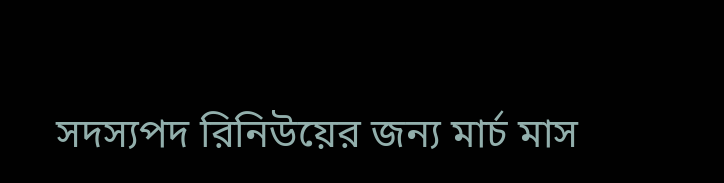সদস্যপদ রিনিউয়ের জন্য মার্চ মাস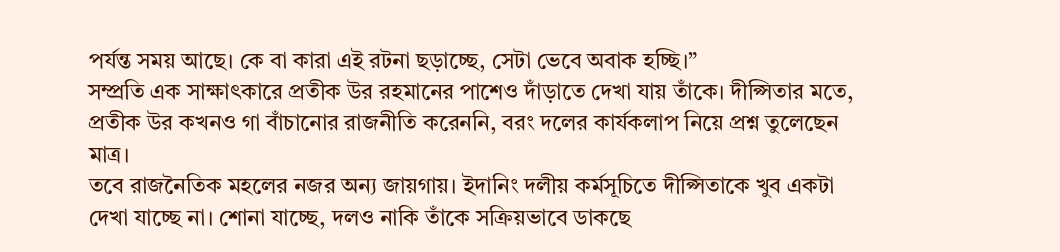পর্যন্ত সময় আছে। কে বা কারা এই রটনা ছড়াচ্ছে, সেটা ভেবে অবাক হচ্ছি।”
সম্প্রতি এক সাক্ষাৎকারে প্রতীক উর রহমানের পাশেও দাঁড়াতে দেখা যায় তাঁকে। দীপ্সিতার মতে, প্রতীক উর কখনও গা বাঁচানোর রাজনীতি করেননি, বরং দলের কার্যকলাপ নিয়ে প্রশ্ন তুলেছেন মাত্র।
তবে রাজনৈতিক মহলের নজর অন্য জায়গায়। ইদানিং দলীয় কর্মসূচিতে দীপ্সিতাকে খুব একটা দেখা যাচ্ছে না। শোনা যাচ্ছে, দলও নাকি তাঁকে সক্রিয়ভাবে ডাকছে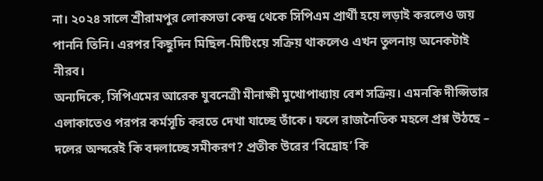না। ২০২৪ সালে শ্রীরামপুর লোকসভা কেন্দ্র থেকে সিপিএম প্রার্থী হয়ে লড়াই করলেও জয় পাননি তিনি। এরপর কিছুদিন মিছিল-মিটিংয়ে সক্রিয় থাকলেও এখন তুলনায় অনেকটাই নীরব।
অন্যদিকে, সিপিএমের আরেক যুবনেত্রী মীনাক্ষী মুখোপাধ্যায় বেশ সক্রিয়। এমনকি দীপ্সিতার এলাকাতেও পরপর কর্মসূচি করতে দেখা যাচ্ছে তাঁকে। ফলে রাজনৈতিক মহলে প্রশ্ন উঠছে – দলের অন্দরেই কি বদলাচ্ছে সমীকরণ? প্রতীক উরের ‘বিদ্রোহ’ কি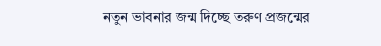নতুন ভাবনার জন্ম দিচ্ছে তরুণ প্রজন্মের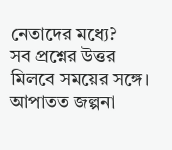নেতাদের মধ্যে?
সব প্রশ্নের উত্তর মিলবে সময়ের সঙ্গে। আপাতত জল্পনা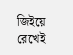জিইয়ে রেখেই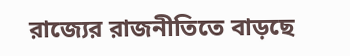রাজ্যের রাজনীতিতে বাড়ছে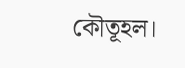কৌতূহল।